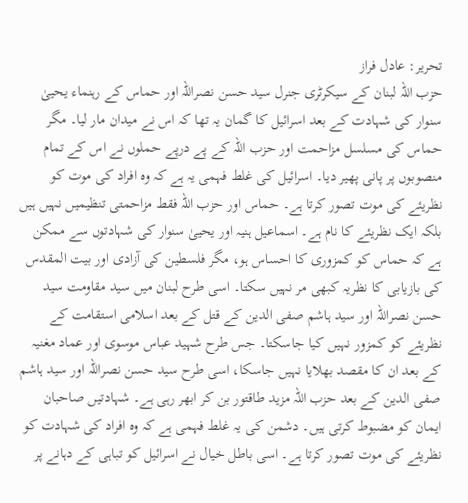تحریر: عادل فراز
حزب اللہ لبنان کے سیکرٹری جنرل سید حسن نصراللہ اور حماس کے رہنماء یحییٰ سنوار کی شہادت کے بعد اسرائیل کا گمان یہ تھا کہ اس نے میدان مار لیا۔ مگر حماس کی مسلسل مزاحمت اور حزب اللہ کے پے درپے حملوں نے اس کے تمام منصوبوں پر پانی پھیر دیا۔ اسرائیل کی غلط فہمی یہ ہے کہ وہ افراد کی موت کو نظریئے کی موت تصور کرتا ہے۔ حماس اور حزب اللہ فقط مزاحمتی تنظیمیں نہیں ہیں بلکہ ایک نظریئے کا نام ہے۔ اسماعیل ہنیہ اور یحییٰ سنوار کی شہادتوں سے ممکن ہے کہ حماس کو کمزوری کا احساس ہو، مگر فلسطین کی آزادی اور بیت المقدس کی بازیابی کا نظریہ کبھی مر نہیں سکتا۔ اسی طرح لبنان میں سید مقاومت سید حسن نصراللہ اور سید ہاشم صفی الدین کے قتل کے بعد اسلامی استقامت کے نظریئے کو کمزور نہیں کیا جاسکتا۔ جس طرح شہید عباس موسوی اور عماد مغنیہ کے بعد ان کا مقصد بھلایا نہیں جاسکا، اسی طرح سید حسن نصراللہ اور سید ہاشم صفی الدین کے بعد حزب اللہ مزید طاقتور بن کر ابھر رہی ہے۔ شہادتیں صاحبان ایمان کو مضبوط کرتی ہیں۔ دشمن کی یہ غلط فہمی ہے کہ وہ افراد کی شہادت کو نظریئے کی موت تصور کرتا ہے۔ اسی باطل خیال نے اسرائیل کو تباہی کے دہانے پر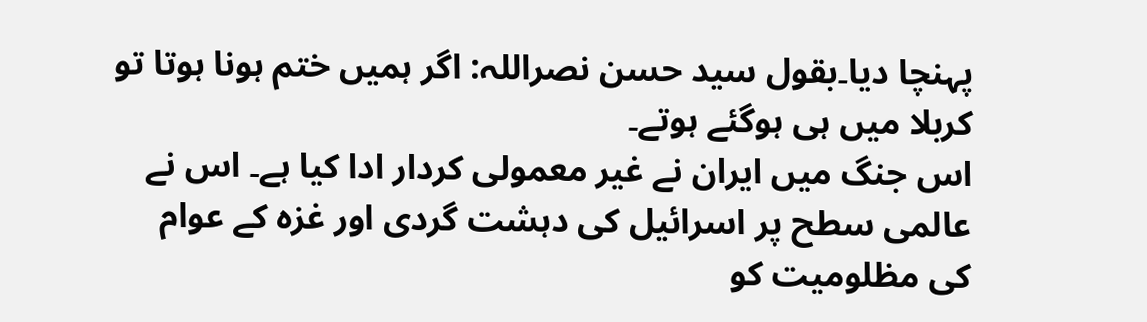پہنچا دیا۔بقول سید حسن نصراللہ: اگر ہمیں ختم ہونا ہوتا تو کربلا میں ہی ہوگئے ہوتے۔
اس جنگ میں ایران نے غیر معمولی کردار ادا کیا ہے۔ اس نے عالمی سطح پر اسرائیل کی دہشت گردی اور غزہ کے عوام کی مظلومیت کو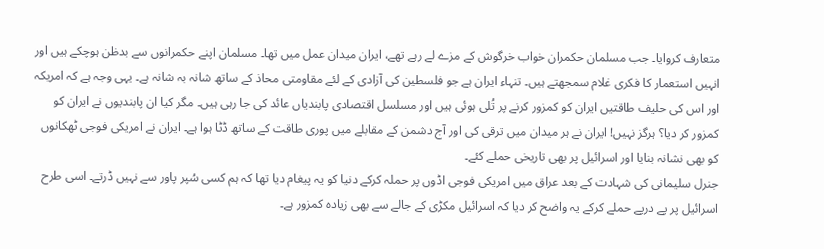متعارف کروایا۔ جب مسلمان حکمران خواب خرگوش کے مزے لے رہے تھے، ایران میدان عمل میں تھا۔ مسلمان اپنے حکمرانوں سے بدظن ہوچکے ہیں اور انہیں استعمار کا فکری غلام سمجھتے ہیں۔ تنہاء ایران ہے جو فلسطین کی آزادی کے لئے مقاومتی محاذ کے ساتھ شانہ بہ شانہ ہے۔ یہی وجہ ہے کہ امریکہ اور اس کی حلیف طاقتیں ایران کو کمزور کرنے پر تُلی ہوئی ہیں اور مسلسل اقتصادی پابندیاں عائد کی جا رہی ہیں۔ مگر کیا ان پابندیوں نے ایران کو کمزور کر دیا؟ ہرگز نہیں! ایران نے ہر میدان میں ترقی کی اور آج دشمن کے مقابلے میں پوری طاقت کے ساتھ ڈٹا ہوا ہے۔ ایران نے امریکی فوجی ٹھکانوں کو بھی نشانہ بنایا اور اسرائیل پر بھی تاریخی حملے کئے۔
جنرل سلیمانی کی شہادت کے بعد عراق میں امریکی فوجی اڈوں پر حملہ کرکے دنیا کو یہ پیغام دیا تھا کہ ہم کسی سُپر پاور سے نہیں ڈرتے۔ اسی طرح اسرائیل پر پے درپے حملے کرکے یہ واضح کر دیا کہ اسرائیل مکڑی کے جالے سے بھی زیادہ کمزور ہے۔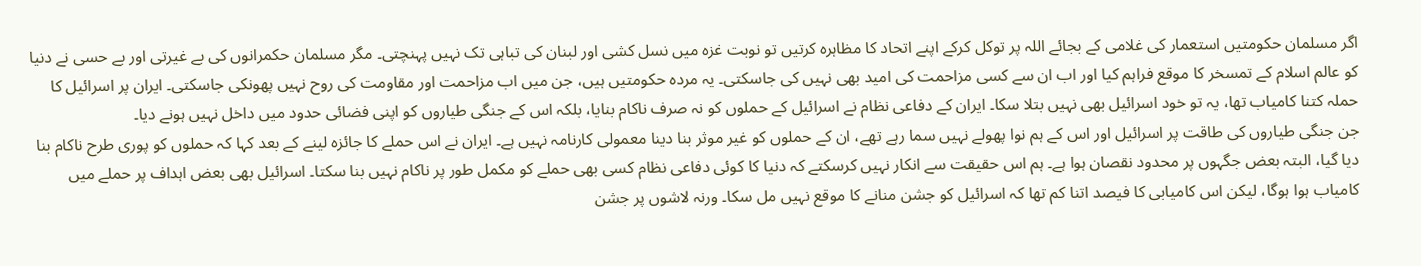اگر مسلمان حکومتیں استعمار کی غلامی کے بجائے اللہ پر توکل کرکے اپنے اتحاد کا مظاہرہ کرتیں تو نوبت غزہ میں نسل کشی اور لبنان کی تباہی تک نہیں پہنچتی۔ مگر مسلمان حکمرانوں کی بے غیرتی اور بے حسی نے دنیا کو عالم اسلام کے تمسخر کا موقع فراہم کیا اور اب ان سے کسی مزاحمت کی امید بھی نہیں کی جاسکتی۔ یہ مردہ حکومتیں ہیں، جن میں اب مزاحمت اور مقاومت کی روح نہیں پھونکی جاسکتی۔ ایران پر اسرائیل کا حملہ کتنا کامیاب تھا، یہ تو خود اسرائیل بھی نہیں بتلا سکا۔ ایران کے دفاعی نظام نے اسرائیل کے حملوں کو نہ صرف ناکام بنایا، بلکہ اس کے جنگی طیاروں کو اپنی فضائی حدود میں داخل نہیں ہونے دیا۔
جن جنگی طیاروں کی طاقت پر اسرائیل اور اس کے ہم نوا پھولے نہیں سما رہے تھے، ان کے حملوں کو غیر موثر بنا دینا معمولی کارنامہ نہیں ہے۔ ایران نے اس حملے کا جائزہ لینے کے بعد کہا کہ حملوں کو پوری طرح ناکام بنا دیا گیا، البتہ بعض جگہوں پر محدود نقصان ہوا ہے۔ ہم اس حقیقت سے انکار نہیں کرسکتے کہ دنیا کا کوئی دفاعی نظام کسی بھی حملے کو مکمل طور پر ناکام نہیں بنا سکتا۔ اسرائیل بھی بعض اہداف پر حملے میں کامیاب ہوا ہوگا، لیکن اس کامیابی کا فیصد اتنا کم تھا کہ اسرائیل کو جشن منانے کا موقع نہیں مل سکا۔ ورنہ لاشوں پر جشن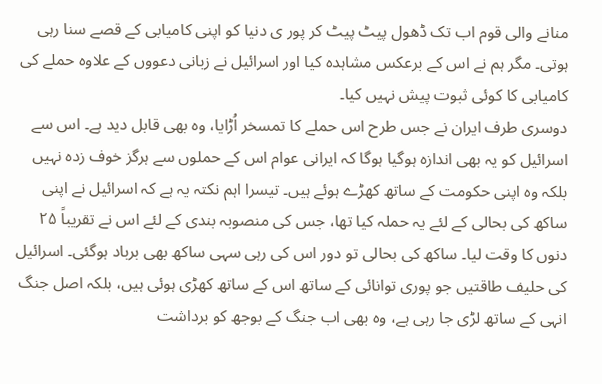منانے والی قوم اب تک ڈھول پیٹ پیٹ کر پور ی دنیا کو اپنی کامیابی کے قصے سنا رہی ہوتی۔ مگر ہم نے اس کے برعکس مشاہدہ کیا اور اسرائیل نے زبانی دعووں کے علاوہ حملے کی کامیابی کا کوئی ثبوت پیش نہیں کیا۔
دوسری طرف ایران نے جس طرح اس حملے کا تمسخر اُڑایا، وہ بھی قابل دید ہے۔ اس سے اسرائیل کو یہ بھی اندازہ ہوگیا ہوگا کہ ایرانی عوام اس کے حملوں سے ہرگز خوف زدہ نہیں بلکہ وہ اپنی حکومت کے ساتھ کھڑے ہوئے ہیں۔ تیسرا اہم نکتہ یہ ہے کہ اسرائیل نے اپنی ساکھ کی بحالی کے لئے یہ حملہ کیا تھا، جس کی منصوبہ بندی کے لئے اس نے تقریباً ۲۵ دنوں کا وقت لیا۔ ساکھ کی بحالی تو دور اس کی رہی سہی ساکھ بھی برباد ہوگئی۔ اسرائیل کی حلیف طاقتیں جو پوری توانائی کے ساتھ اس کے ساتھ کھڑی ہوئی ہیں، بلکہ اصل جنگ انہی کے ساتھ لڑی جا رہی ہے، وہ بھی اب جنگ کے بوجھ کو برداشت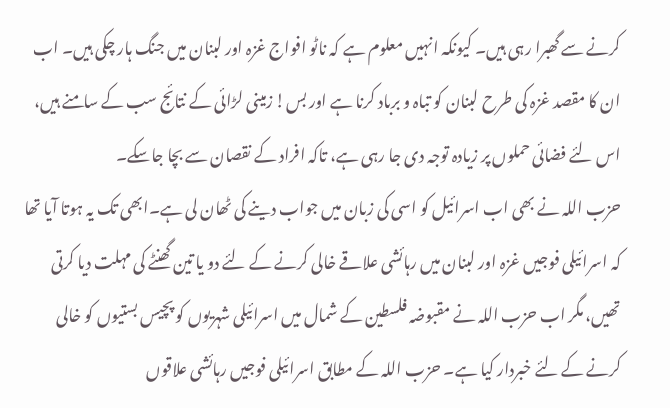کرنے سے گھبرا رہی ہیں۔ کیونکہ انہیں معلوم ہے کہ ناٹو افواج غزہ اور لبنان میں جنگ ہار چکی ہیں۔ اب ان کا مقصد غزہ کی طرح لبنان کو تباہ و برباد کرنا ہے اور بس! زمینی لڑائی کے نتائج سب کے سامنے ہیں، اس لئے فضائی حملوں پر زیادہ توجہ دی جا رہی ہے، تاکہ افراد کے نقصان سے بچا جاسکے۔
حزب اللہ نے بھی اب اسرائیل کو اسی کی زبان میں جواب دینے کی ٹھان لی ہے۔ابھی تک یہ ہوتا آیا تھا کہ اسرائیلی فوجیں غزہ اور لبنان میں رہائشی علاقے خالی کرنے کے لئے دو یا تین گھنٹے کی مہلت دیا کرتی تھیں، مگر اب حزب اللہ نے مقبوضہ فلسطین کے شمال میں اسرائیلی شہریوں کو پچیس بستیوں کو خالی کرنے کے لئے خبردار کیا ہے۔ حزب اللہ کے مطابق اسرائیلی فوجیں رہائشی علاقوں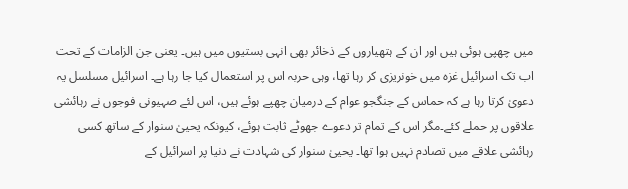میں چھپی ہوئی ہیں اور ان کے ہتھیاروں کے ذخائر بھی انہی بستیوں میں ہیں۔ یعنی جن الزامات کے تحت اب تک اسرائیل غزہ میں خونریزی کر رہا تھا، وہی حربہ اس پر استعمال کیا جا رہا ہے۔ اسرائیل مسلسل یہ دعویٰ کرتا رہا ہے کہ حماس کے جنگجو عوام کے درمیان چھپے ہوئے ہیں، اس لئے صہیونی فوجوں نے رہائشی علاقوں پر حملے کئے۔مگر اس کے تمام تر دعوے جھوٹے ثابت ہوئے، کیونکہ یحییٰ سنوار کے ساتھ کسی رہائشی علاقے میں تصادم نہیں ہوا تھا۔ یحییٰ سنوار کی شہادت نے دنیا پر اسرائیل کے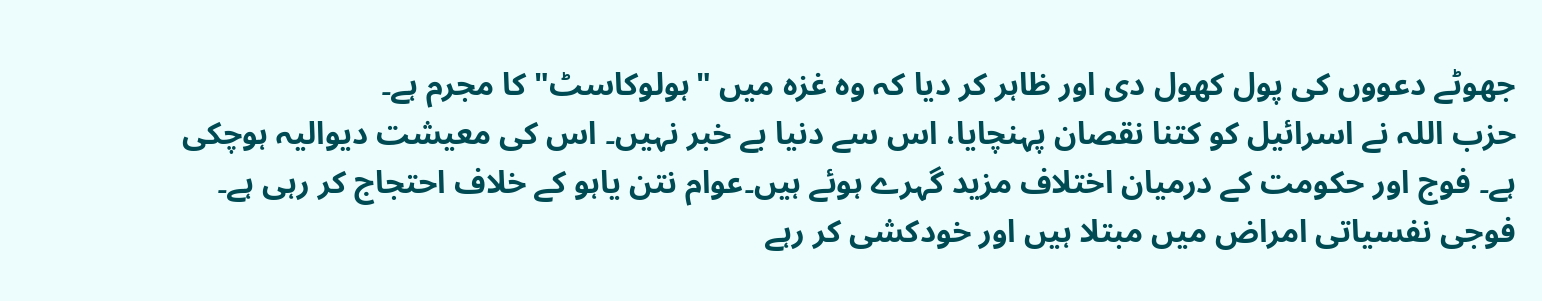جھوٹے دعووں کی پول کھول دی اور ظاہر کر دیا کہ وہ غزہ میں "ہولوکاسٹ" کا مجرم ہے۔
حزب اللہ نے اسرائیل کو کتنا نقصان پہنچایا، اس سے دنیا بے خبر نہیں۔ اس کی معیشت دیوالیہ ہوچکی ہے۔ فوج اور حکومت کے درمیان اختلاف مزید گہرے ہوئے ہیں۔عوام نتن یاہو کے خلاف احتجاج کر رہی ہے۔ فوجی نفسیاتی امراض میں مبتلا ہیں اور خودکشی کر رہے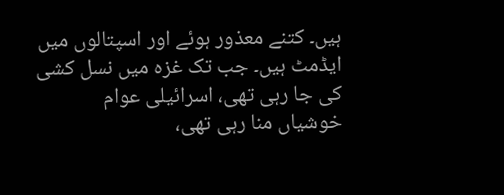ہیں۔ کتنے معذور ہوئے اور اسپتالوں میں ایڈمٹ ہیں۔ جب تک غزہ میں نسل کشی کی جا رہی تھی، اسرائیلی عوام خوشیاں منا رہی تھی،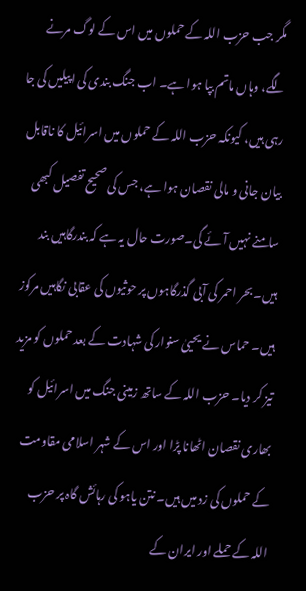مگر جب حزب اللہ کے حملوں میں اس کے لوگ مرنے لگے، وہاں ماتم بپا ہوا ہے۔ اب جنگ بندی کی اپیلیں کی جا رہی ہیں، کیونکہ حزب اللہ کے حملوں میں اسرائیل کا ناقابل بیان جانی و مالی نقصان ہوا ہے، جس کی صحیح تفصیل کبھی سامنے نہیں آئے گی۔صورت حال یہ ہے کہ بندرگاہیں بند ہیں۔ بحر احمر کی آبی گذرگاہوں پر حوثیوں کی عقابی نگاہیں مرکوز ہیں۔ حماس نے یحییٰ سنوار کی شہادت کے بعد حملوں کو مزید تیز کر دیا۔ حزب اللہ کے ساتھ زمینی جنگ میں اسرائیل کو بھاری نقصان اٹھانا پڑا اور اس کے شہر اسلامی مقاومت کے حملوں کی زد میں ہیں۔ نتن یاہو کی رہائش گاہ پر حزب اللہ کے حملے اور ایران کے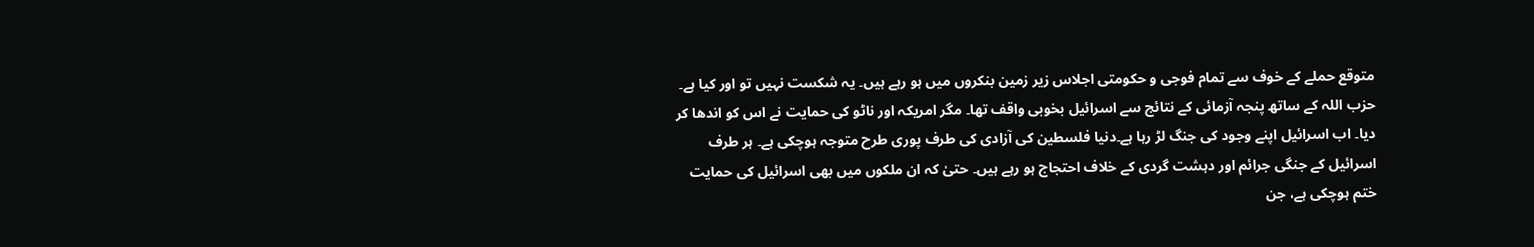متوقع حملے کے خوف سے تمام فوجی و حکومتی اجلاس زیر زمین بنکروں میں ہو رہے ہیں۔ یہ شکست نہیں تو اور کیا ہے۔
حزب اللہ کے ساتھ پنجہ آزمائی کے نتائج سے اسرائیل بخوبی واقف تھا۔ مگر امریکہ اور ناٹو کی حمایت نے اس کو اندھا کر دیا۔ اب اسرائیل اپنے وجود کی جنگ لڑ رہا ہے۔دنیا فلسطین کی آزادی کی طرف پوری طرح متوجہ ہوچکی ہے۔ ہر طرف اسرائیل کے جنگی جرائم اور دہشت گردی کے خلاف احتجاج ہو رہے ہیں۔ حتیٰ کہ ان ملکوں میں بھی اسرائیل کی حمایت ختم ہوچکی ہے، جن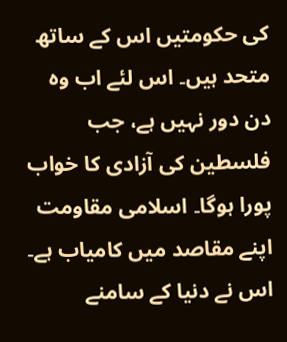کی حکومتیں اس کے ساتھ متحد ہیں۔ اس لئے اب وہ دن دور نہیں ہے، جب فلسطین کی آزادی کا خواب پورا ہوگا۔ اسلامی مقاومت اپنے مقاصد میں کامیاب ہے۔ اس نے دنیا کے سامنے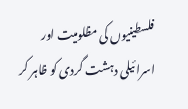فلسطینیوں کی مظلومیت اور اسرائیلی دہشت گردی کو ظاہر کر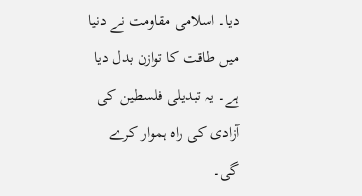دیا۔ اسلامی مقاومت نے دنیا میں طاقت کا توازن بدل دیا ہے۔ یہ تبدیلی فلسطین کی آزادی کی راہ ہموار کرے گی۔